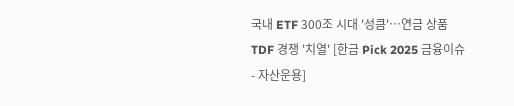국내 ETF 300조 시대 '성큼'…연금 상품 TDF 경쟁 '치열' [한금 Pick 2025 금융이슈 - 자산운용]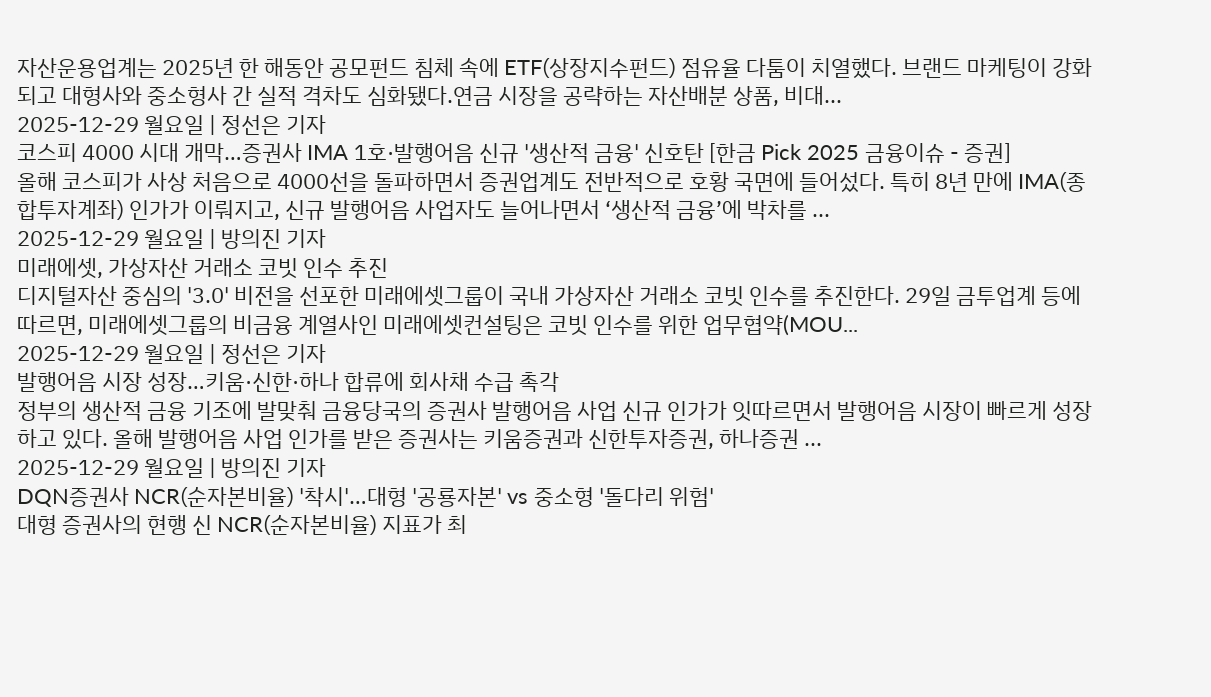자산운용업계는 2025년 한 해동안 공모펀드 침체 속에 ETF(상장지수펀드) 점유율 다툼이 치열했다. 브랜드 마케팅이 강화되고 대형사와 중소형사 간 실적 격차도 심화됐다.연금 시장을 공략하는 자산배분 상품, 비대...
2025-12-29 월요일 | 정선은 기자
코스피 4000 시대 개막…증권사 IMA 1호·발행어음 신규 '생산적 금융' 신호탄 [한금 Pick 2025 금융이슈 - 증권]
올해 코스피가 사상 처음으로 4000선을 돌파하면서 증권업계도 전반적으로 호황 국면에 들어섰다. 특히 8년 만에 IMA(종합투자계좌) 인가가 이뤄지고, 신규 발행어음 사업자도 늘어나면서 ‘생산적 금융’에 박차를 ...
2025-12-29 월요일 | 방의진 기자
미래에셋, 가상자산 거래소 코빗 인수 추진
디지털자산 중심의 '3.0' 비전을 선포한 미래에셋그룹이 국내 가상자산 거래소 코빗 인수를 추진한다. 29일 금투업계 등에 따르면, 미래에셋그룹의 비금융 계열사인 미래에셋컨설팅은 코빗 인수를 위한 업무협약(MOU...
2025-12-29 월요일 | 정선은 기자
발행어음 시장 성장…키움·신한·하나 합류에 회사채 수급 촉각
정부의 생산적 금융 기조에 발맞춰 금융당국의 증권사 발행어음 사업 신규 인가가 잇따르면서 발행어음 시장이 빠르게 성장하고 있다. 올해 발행어음 사업 인가를 받은 증권사는 키움증권과 신한투자증권, 하나증권 ...
2025-12-29 월요일 | 방의진 기자
DQN증권사 NCR(순자본비율) '착시'…대형 '공룡자본' vs 중소형 '돌다리 위험'
대형 증권사의 현행 신 NCR(순자본비율) 지표가 최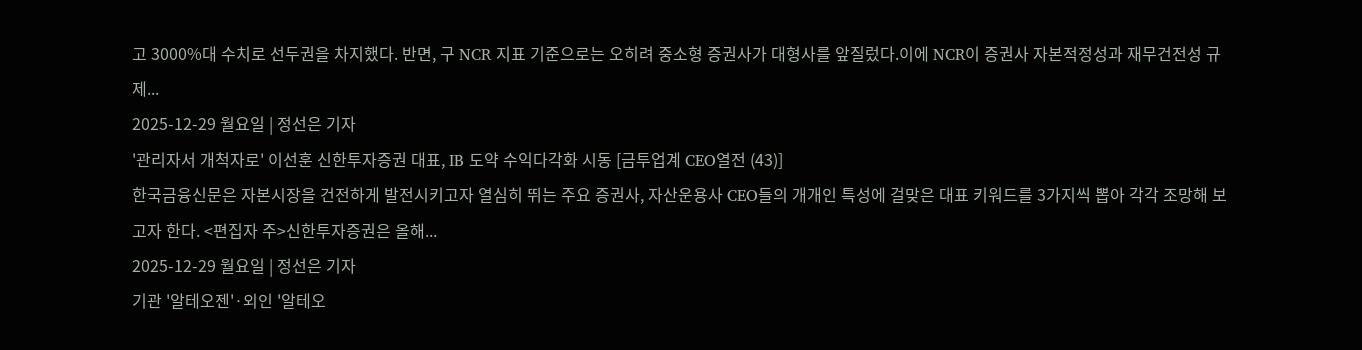고 3000%대 수치로 선두권을 차지했다. 반면, 구 NCR 지표 기준으로는 오히려 중소형 증권사가 대형사를 앞질렀다.이에 NCR이 증권사 자본적정성과 재무건전성 규제...
2025-12-29 월요일 | 정선은 기자
'관리자서 개척자로' 이선훈 신한투자증권 대표, IB 도약 수익다각화 시동 [금투업계 CEO열전 (43)]
한국금융신문은 자본시장을 건전하게 발전시키고자 열심히 뛰는 주요 증권사, 자산운용사 CEO들의 개개인 특성에 걸맞은 대표 키워드를 3가지씩 뽑아 각각 조망해 보고자 한다. <편집자 주>신한투자증권은 올해...
2025-12-29 월요일 | 정선은 기자
기관 '알테오젠'·외인 '알테오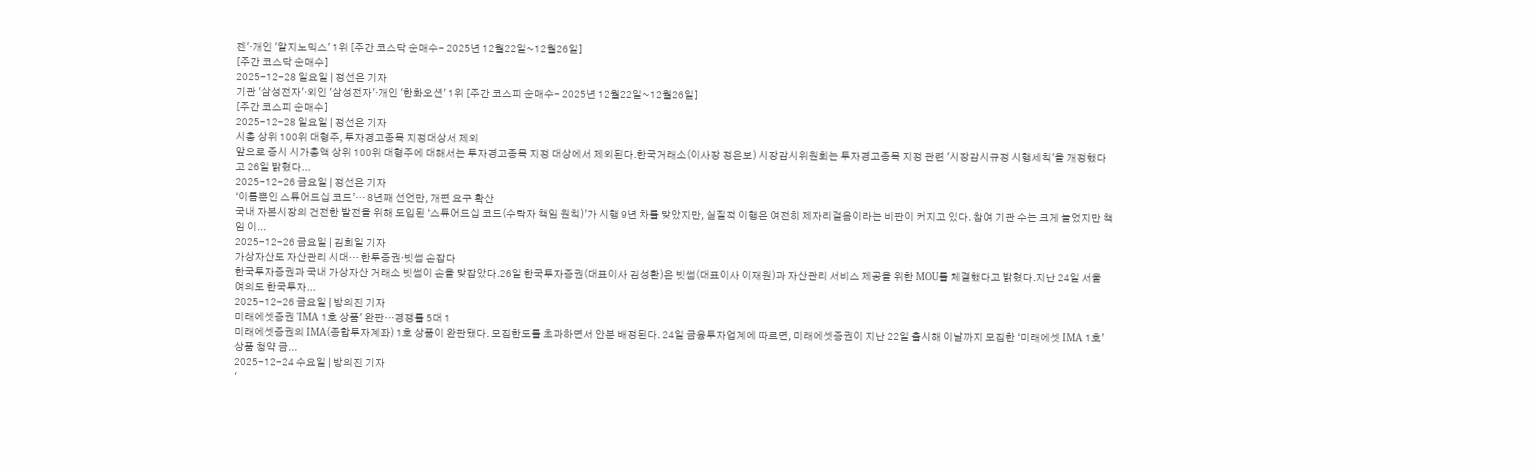젠'·개인 '알지노믹스' 1위 [주간 코스닥 순매수- 2025년 12월22일~12월26일]
[주간 코스닥 순매수]
2025-12-28 일요일 | 정선은 기자
기관 '삼성전자'·외인 '삼성전자'·개인 '한화오션' 1위 [주간 코스피 순매수- 2025년 12월22일~12월26일]
[주간 코스피 순매수]
2025-12-28 일요일 | 정선은 기자
시총 상위 100위 대형주, 투자경고종목 지정대상서 제외
앞으로 증시 시가총액 상위 100위 대형주에 대해서는 투자경고종목 지정 대상에서 제외된다.한국거래소(이사장 정은보) 시장감시위원회는 투자경고종목 지정 관련 '시장감시규정 시행세칙'을 개정했다고 26일 밝혔다...
2025-12-26 금요일 | 정선은 기자
‘이름뿐인 스튜어드십 코드’… 8년째 선언만, 개편 요구 확산
국내 자본시장의 건전한 발전을 위해 도입된 ‘스튜어드십 코드(수탁자 책임 원칙)’가 시행 9년 차를 맞았지만, 실질적 이행은 여전히 제자리걸음이라는 비판이 커지고 있다. 참여 기관 수는 크게 늘었지만 책임 이...
2025-12-26 금요일 | 김희일 기자
가상자산도 자산관리 시대… 한투증권·빗썸 손잡다
한국투자증권과 국내 가상자산 거래소 빗썸이 손을 맞잡았다.26일 한국투자증권(대표이사 김성환)은 빗썸(대표이사 이재원)과 자산관리 서비스 제공을 위한 MOU를 체결했다고 밝혔다.지난 24일 서울 여의도 한국투자...
2025-12-26 금요일 | 방의진 기자
미래에셋증권 'IMA 1호 상품' 완판…경쟁률 5대 1
미래에셋증권의 IMA(종합투자계좌) 1호 상품이 완판됐다. 모집한도를 초과하면서 안분 배정된다. 24일 금융투자업계에 따르면, 미래에셋증권이 지난 22일 출시해 이날까지 모집한 ‘미래에셋 IMA 1호’ 상품 청약 금...
2025-12-24 수요일 | 방의진 기자
'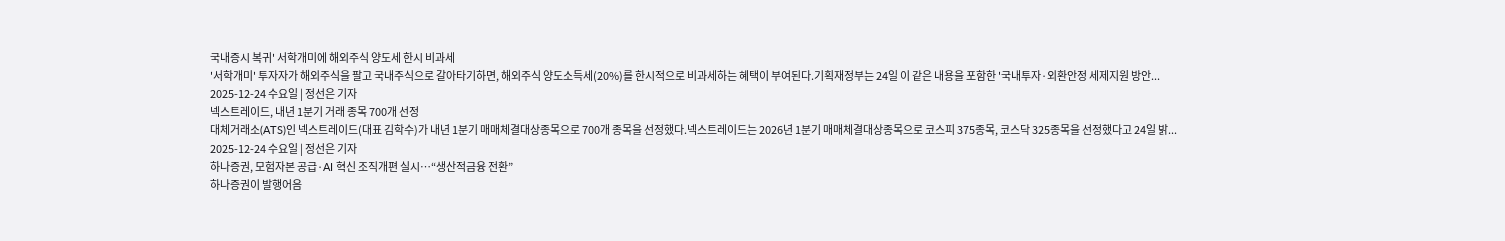국내증시 복귀' 서학개미에 해외주식 양도세 한시 비과세
'서학개미' 투자자가 해외주식을 팔고 국내주식으로 갈아타기하면, 해외주식 양도소득세(20%)를 한시적으로 비과세하는 혜택이 부여된다.기획재정부는 24일 이 같은 내용을 포함한 '국내투자·외환안정 세제지원 방안...
2025-12-24 수요일 | 정선은 기자
넥스트레이드, 내년 1분기 거래 종목 700개 선정
대체거래소(ATS)인 넥스트레이드(대표 김학수)가 내년 1분기 매매체결대상종목으로 700개 종목을 선정했다.넥스트레이드는 2026년 1분기 매매체결대상종목으로 코스피 375종목, 코스닥 325종목을 선정했다고 24일 밝...
2025-12-24 수요일 | 정선은 기자
하나증권, 모험자본 공급·AI 혁신 조직개편 실시…“생산적금융 전환”
하나증권이 발행어음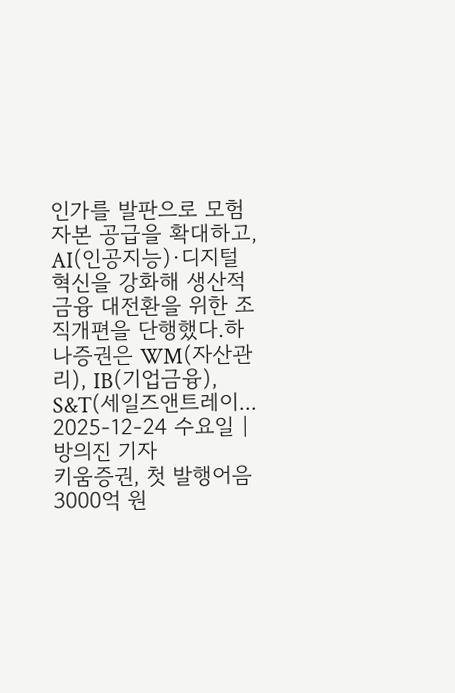인가를 발판으로 모험자본 공급을 확대하고, AI(인공지능)·디지털 혁신을 강화해 생산적 금융 대전환을 위한 조직개편을 단행했다.하나증권은 WM(자산관리), IB(기업금융), S&T(세일즈앤트레이...
2025-12-24 수요일 | 방의진 기자
키움증권, 첫 발행어음 3000억 원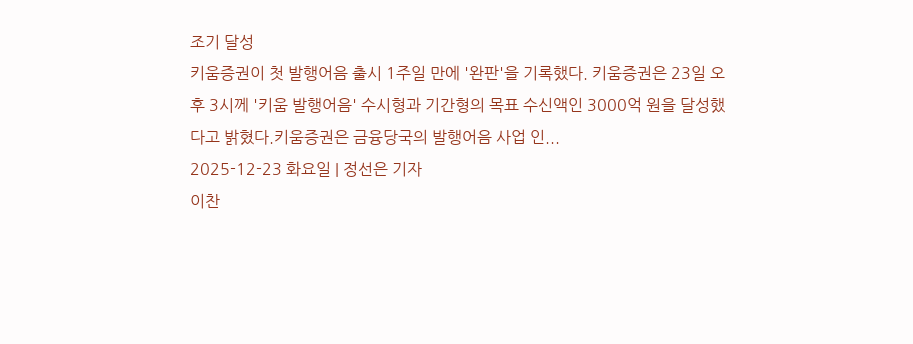조기 달성
키움증권이 첫 발행어음 출시 1주일 만에 '완판'을 기록했다. 키움증권은 23일 오후 3시께 '키움 발행어음' 수시형과 기간형의 목표 수신액인 3000억 원을 달성했다고 밝혔다.키움증권은 금융당국의 발행어음 사업 인...
2025-12-23 화요일 | 정선은 기자
이찬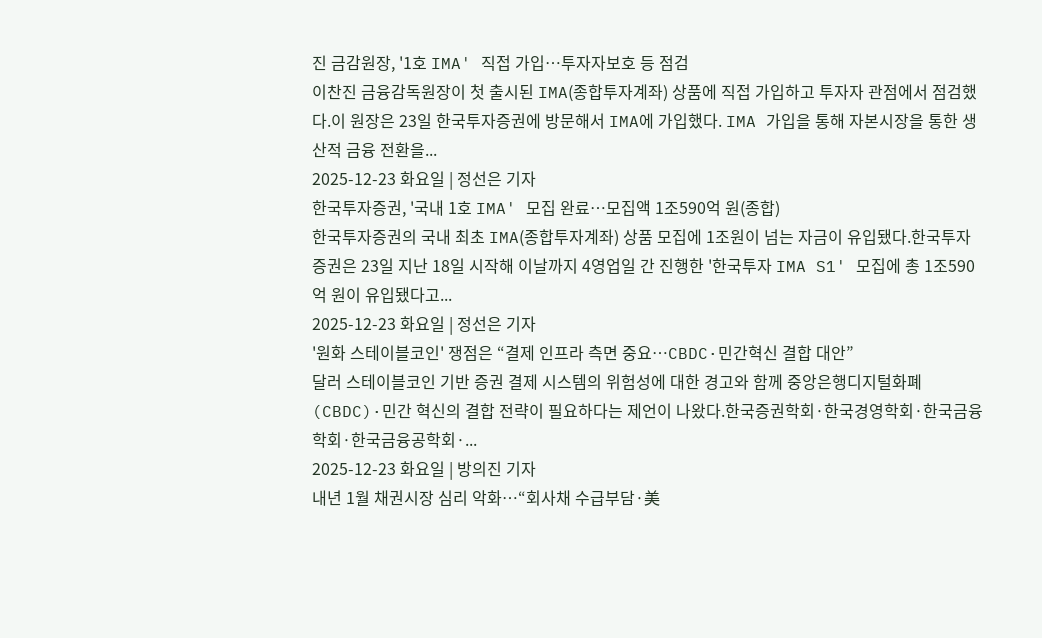진 금감원장, '1호 IMA' 직접 가입…투자자보호 등 점검
이찬진 금융감독원장이 첫 출시된 IMA(종합투자계좌) 상품에 직접 가입하고 투자자 관점에서 점검했다.이 원장은 23일 한국투자증권에 방문해서 IMA에 가입했다. IMA 가입을 통해 자본시장을 통한 생산적 금융 전환을...
2025-12-23 화요일 | 정선은 기자
한국투자증권, '국내 1호 IMA' 모집 완료…모집액 1조590억 원(종합)
한국투자증권의 국내 최초 IMA(종합투자계좌) 상품 모집에 1조원이 넘는 자금이 유입됐다.한국투자증권은 23일 지난 18일 시작해 이날까지 4영업일 간 진행한 '한국투자 IMA S1' 모집에 총 1조590억 원이 유입됐다고...
2025-12-23 화요일 | 정선은 기자
'원화 스테이블코인' 쟁점은 “결제 인프라 측면 중요…CBDC·민간혁신 결합 대안”
달러 스테이블코인 기반 증권 결제 시스템의 위험성에 대한 경고와 함께 중앙은행디지털화폐(CBDC)·민간 혁신의 결합 전략이 필요하다는 제언이 나왔다.한국증권학회·한국경영학회·한국금융학회·한국금융공학회·...
2025-12-23 화요일 | 방의진 기자
내년 1월 채권시장 심리 악화…“회사채 수급부담·美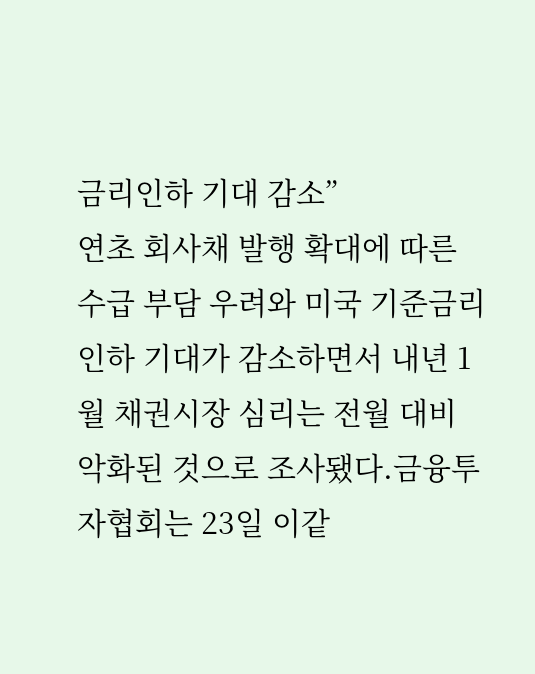금리인하 기대 감소”
연초 회사채 발행 확대에 따른 수급 부담 우려와 미국 기준금리 인하 기대가 감소하면서 내년 1월 채권시장 심리는 전월 대비 악화된 것으로 조사됐다.금융투자협회는 23일 이같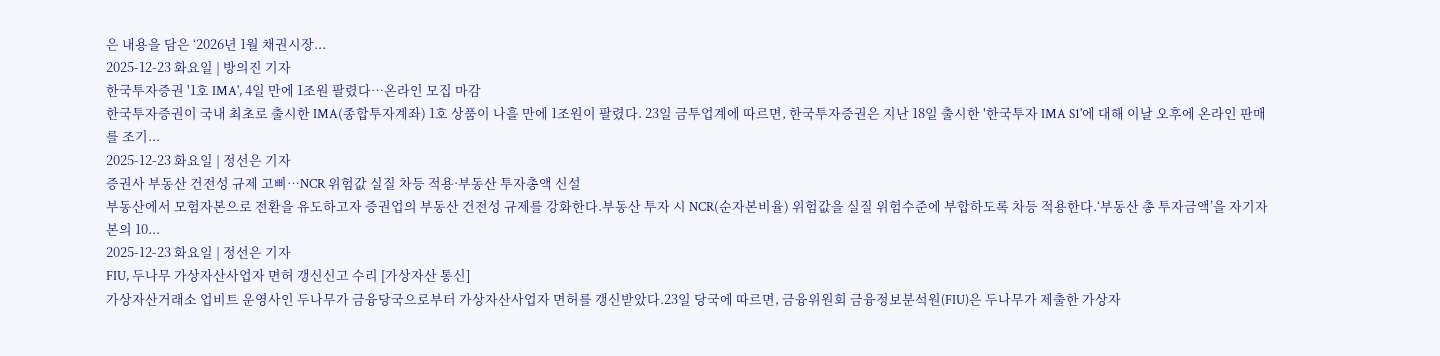은 내용을 담은 ‘2026년 1월 채권시장...
2025-12-23 화요일 | 방의진 기자
한국투자증권 '1호 IMA', 4일 만에 1조원 팔렸다…온라인 모집 마감
한국투자증권이 국내 최초로 출시한 IMA(종합투자계좌) 1호 상품이 나흘 만에 1조원이 팔렸다. 23일 금투업계에 따르면, 한국투자증권은 지난 18일 출시한 '한국투자 IMA S1'에 대해 이날 오후에 온라인 판매를 조기...
2025-12-23 화요일 | 정선은 기자
증권사 부동산 건전성 규제 고삐…NCR 위험값 실질 차등 적용·부동산 투자총액 신설
부동산에서 모험자본으로 전환을 유도하고자 증권업의 부동산 건전성 규제를 강화한다.부동산 투자 시 NCR(순자본비율) 위험값을 실질 위험수준에 부합하도록 차등 적용한다.‘부동산 총 투자금액’을 자기자본의 10...
2025-12-23 화요일 | 정선은 기자
FIU, 두나무 가상자산사업자 면허 갱신신고 수리 [가상자산 통신]
가상자산거래소 업비트 운영사인 두나무가 금융당국으로부터 가상자산사업자 면허를 갱신받았다.23일 당국에 따르면, 금융위원회 금융정보분석원(FIU)은 두나무가 제출한 가상자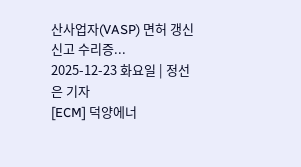산사업자(VASP) 면허 갱신신고 수리증...
2025-12-23 화요일 | 정선은 기자
[ECM] 덕양에너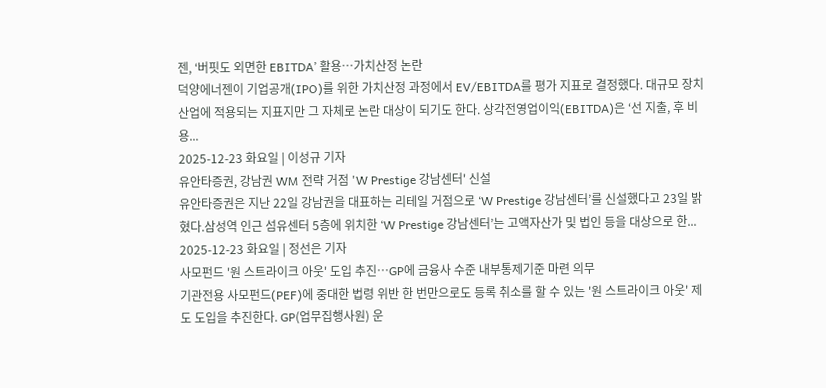젠, ‘버핏도 외면한 EBITDA’ 활용…가치산정 논란
덕양에너젠이 기업공개(IPO)를 위한 가치산정 과정에서 EV/EBITDA를 평가 지표로 결정했다. 대규모 장치산업에 적용되는 지표지만 그 자체로 논란 대상이 되기도 한다. 상각전영업이익(EBITDA)은 ‘선 지출, 후 비용...
2025-12-23 화요일 | 이성규 기자
유안타증권, 강남권 WM 전략 거점 'W Prestige 강남센터' 신설
유안타증권은 지난 22일 강남권을 대표하는 리테일 거점으로 ‘W Prestige 강남센터’를 신설했다고 23일 밝혔다.삼성역 인근 섬유센터 5층에 위치한 ‘W Prestige 강남센터’는 고액자산가 및 법인 등을 대상으로 한...
2025-12-23 화요일 | 정선은 기자
사모펀드 '원 스트라이크 아웃' 도입 추진…GP에 금융사 수준 내부통제기준 마련 의무
기관전용 사모펀드(PEF)에 중대한 법령 위반 한 번만으로도 등록 취소를 할 수 있는 '원 스트라이크 아웃' 제도 도입을 추진한다. GP(업무집행사원) 운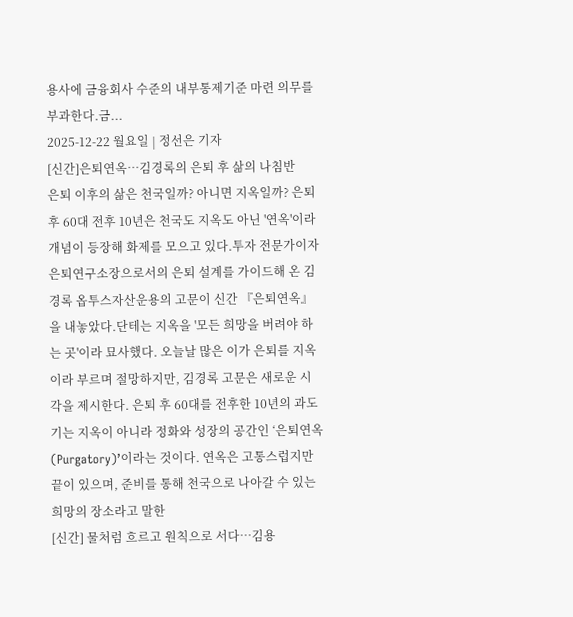용사에 금융회사 수준의 내부통제기준 마련 의무를 부과한다.금...
2025-12-22 월요일 | 정선은 기자
[신간]은퇴연옥…김경록의 은퇴 후 삶의 나침반
은퇴 이후의 삶은 천국일까? 아니면 지옥일까? 은퇴 후 60대 전후 10년은 천국도 지옥도 아닌 '연옥'이라 개념이 등장해 화제를 모으고 있다.투자 전문가이자 은퇴연구소장으로서의 은퇴 설계를 가이드해 온 김경록 옵투스자산운용의 고문이 신간 『은퇴연옥』을 내놓았다.단테는 지옥을 '모든 희망을 버려야 하는 곳'이라 묘사했다. 오늘날 많은 이가 은퇴를 지옥이라 부르며 절망하지만, 김경록 고문은 새로운 시각을 제시한다. 은퇴 후 60대를 전후한 10년의 과도기는 지옥이 아니라 정화와 성장의 공간인 ‘은퇴연옥(Purgatory)’이라는 것이다. 연옥은 고통스럽지만 끝이 있으며, 준비를 통해 천국으로 나아갈 수 있는 희망의 장소라고 말한
[신간] 물처럼 흐르고 원칙으로 서다…김용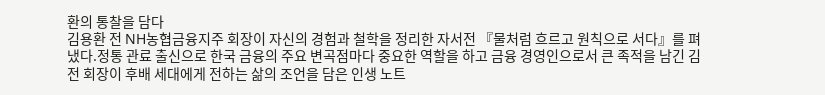환의 통찰을 담다
김용환 전 NH농협금융지주 회장이 자신의 경험과 철학을 정리한 자서전 『물처럼 흐르고 원칙으로 서다』를 펴냈다.정통 관료 출신으로 한국 금융의 주요 변곡점마다 중요한 역할을 하고 금융 경영인으로서 큰 족적을 남긴 김 전 회장이 후배 세대에게 전하는 삶의 조언을 담은 인생 노트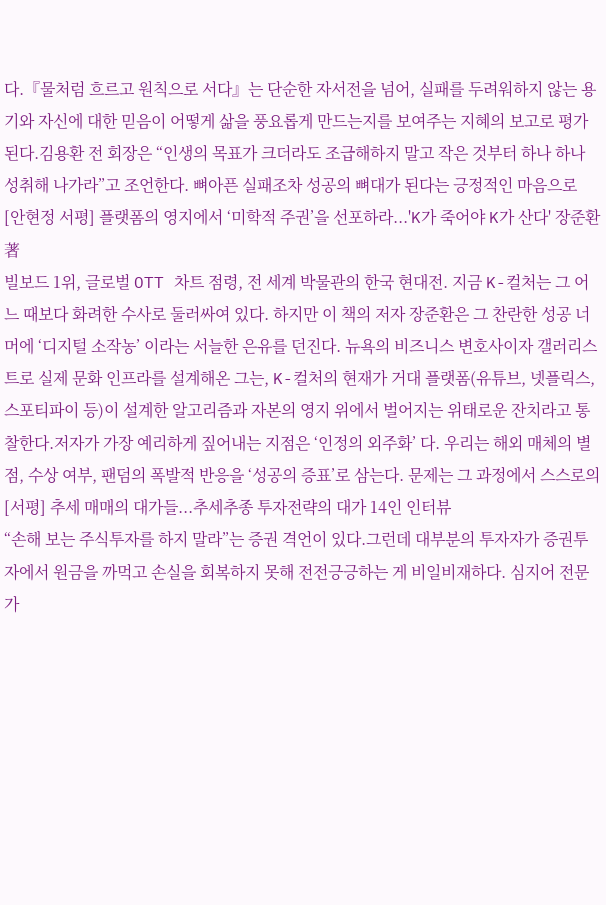다.『물처럼 흐르고 원칙으로 서다』는 단순한 자서전을 넘어, 실패를 두려워하지 않는 용기와 자신에 대한 믿음이 어떻게 삶을 풍요롭게 만드는지를 보여주는 지혜의 보고로 평가된다.김용환 전 회장은 “인생의 목표가 크더라도 조급해하지 말고 작은 것부터 하나 하나 성취해 나가라”고 조언한다. 뼈아픈 실패조차 성공의 뼈대가 된다는 긍정적인 마음으로
[안현정 서평] 플랫폼의 영지에서 ‘미학적 주권’을 선포하라...'K가 죽어야 K가 산다' 장준환 著
빌보드 1위, 글로벌 OTT 차트 점령, 전 세계 박물관의 한국 현대전. 지금 K-컬처는 그 어느 때보다 화려한 수사로 둘러싸여 있다. 하지만 이 책의 저자 장준환은 그 찬란한 성공 너머에 ‘디지털 소작농’ 이라는 서늘한 은유를 던진다. 뉴욕의 비즈니스 변호사이자 갤러리스트로 실제 문화 인프라를 설계해온 그는, K-컬처의 현재가 거대 플랫폼(유튜브, 넷플릭스, 스포티파이 등)이 설계한 알고리즘과 자본의 영지 위에서 벌어지는 위태로운 잔치라고 통찰한다.저자가 가장 예리하게 짚어내는 지점은 ‘인정의 외주화’ 다. 우리는 해외 매체의 별점, 수상 여부, 팬덤의 폭발적 반응을 ‘성공의 증표’로 삼는다. 문제는 그 과정에서 스스로의
[서평] 추세 매매의 대가들...추세추종 투자전략의 대가 14인 인터뷰
“손해 보는 주식투자를 하지 말라”는 증권 격언이 있다.그런데 대부분의 투자자가 증권투자에서 원금을 까먹고 손실을 회복하지 못해 전전긍긍하는 게 비일비재하다. 심지어 전문가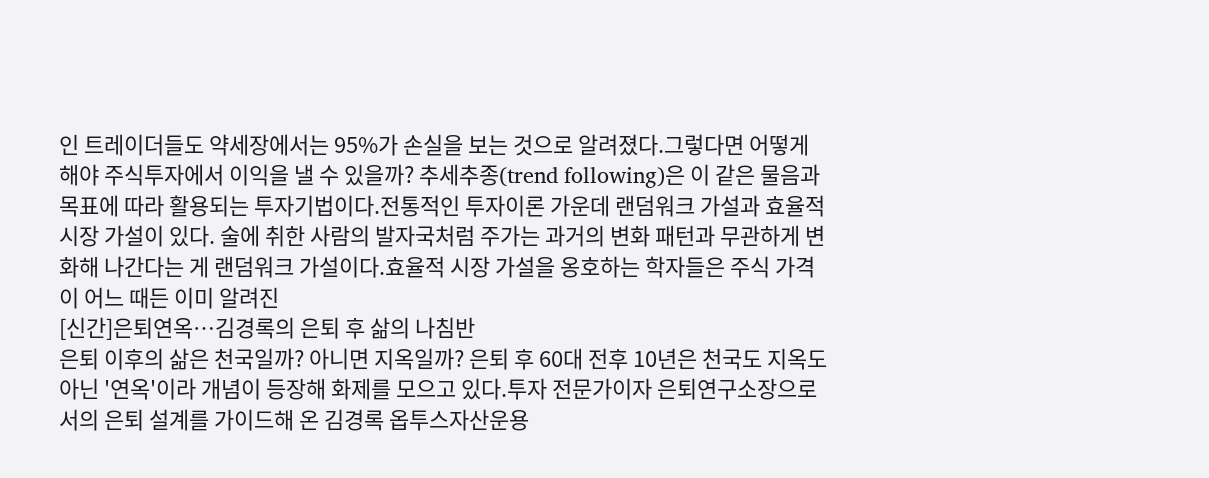인 트레이더들도 약세장에서는 95%가 손실을 보는 것으로 알려졌다.그렇다면 어떻게 해야 주식투자에서 이익을 낼 수 있을까? 추세추종(trend following)은 이 같은 물음과 목표에 따라 활용되는 투자기법이다.전통적인 투자이론 가운데 랜덤워크 가설과 효율적 시장 가설이 있다. 술에 취한 사람의 발자국처럼 주가는 과거의 변화 패턴과 무관하게 변화해 나간다는 게 랜덤워크 가설이다.효율적 시장 가설을 옹호하는 학자들은 주식 가격이 어느 때든 이미 알려진
[신간]은퇴연옥…김경록의 은퇴 후 삶의 나침반
은퇴 이후의 삶은 천국일까? 아니면 지옥일까? 은퇴 후 60대 전후 10년은 천국도 지옥도 아닌 '연옥'이라 개념이 등장해 화제를 모으고 있다.투자 전문가이자 은퇴연구소장으로서의 은퇴 설계를 가이드해 온 김경록 옵투스자산운용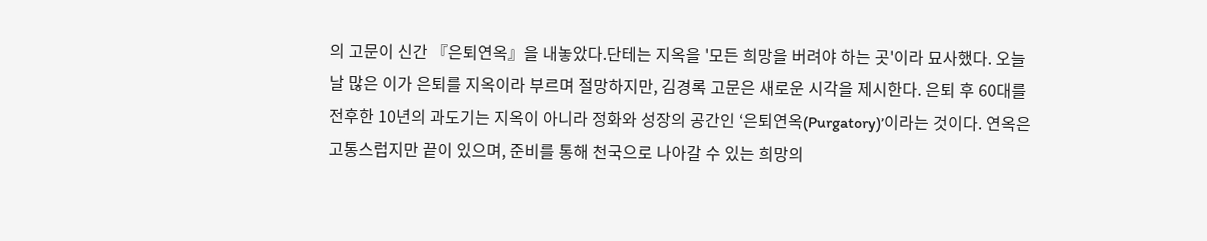의 고문이 신간 『은퇴연옥』을 내놓았다.단테는 지옥을 '모든 희망을 버려야 하는 곳'이라 묘사했다. 오늘날 많은 이가 은퇴를 지옥이라 부르며 절망하지만, 김경록 고문은 새로운 시각을 제시한다. 은퇴 후 60대를 전후한 10년의 과도기는 지옥이 아니라 정화와 성장의 공간인 ‘은퇴연옥(Purgatory)’이라는 것이다. 연옥은 고통스럽지만 끝이 있으며, 준비를 통해 천국으로 나아갈 수 있는 희망의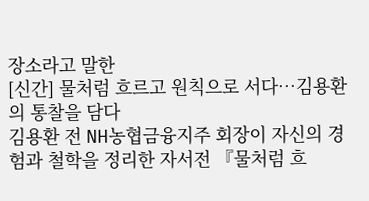장소라고 말한
[신간] 물처럼 흐르고 원칙으로 서다…김용환의 통찰을 담다
김용환 전 NH농협금융지주 회장이 자신의 경험과 철학을 정리한 자서전 『물처럼 흐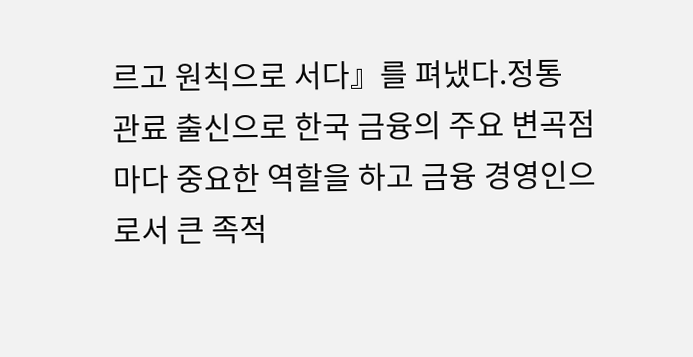르고 원칙으로 서다』를 펴냈다.정통 관료 출신으로 한국 금융의 주요 변곡점마다 중요한 역할을 하고 금융 경영인으로서 큰 족적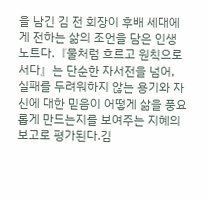을 남긴 김 전 회장이 후배 세대에게 전하는 삶의 조언을 담은 인생 노트다.『물처럼 흐르고 원칙으로 서다』는 단순한 자서전을 넘어, 실패를 두려워하지 않는 용기와 자신에 대한 믿음이 어떻게 삶을 풍요롭게 만드는지를 보여주는 지혜의 보고로 평가된다.김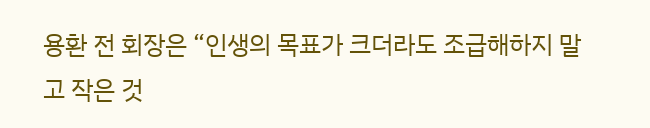용환 전 회장은 “인생의 목표가 크더라도 조급해하지 말고 작은 것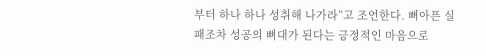부터 하나 하나 성취해 나가라”고 조언한다. 뼈아픈 실패조차 성공의 뼈대가 된다는 긍정적인 마음으로